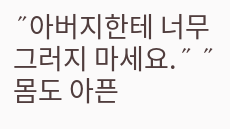˝아버지한테 너무 그러지 마세요.˝ ˝ 몸도 아픈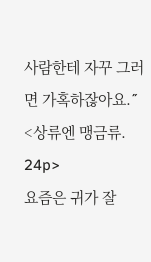사람한테 자꾸 그러면 가혹하잖아요.˝
<상류엔 맹금류. 24p>
요즘은 귀가 잘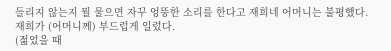들리지 않는지 뭘 물으면 자꾸 엉뚱한 소리를 한다고 재희네 어머니는 불평했다.
재희가 (어머니께) 부드럽게 일렀다.
(젊었을 때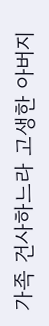가족 건사하느라 고생한 아버지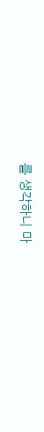를 생각하니 마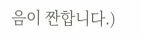음이 짠합니다.)